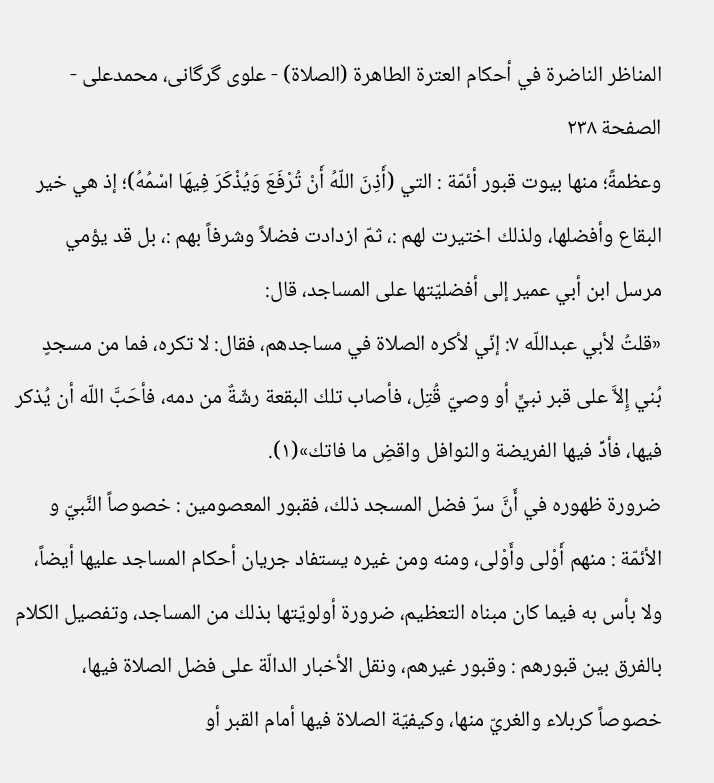المناظر الناضرة في أحکام العترة الطاهرة (الصلاة) - علوی گرگانی، محمدعلی - الصفحة ٢٣٨
وعظمةً؛ منها بيوت قبور أئمّة : التي (أَذِنَ اللّهُ أَنْ تُرْفَعَ وَيُذْكَرَ فِيهَا اسْمُهُ)؛ إذ هي خير البقاع وأفضلها، ولذلك اختيرت لهم :، ثمّ ازدادت فضلاً وشرفاً بهم :، بل قد يؤمي مرسل ابن أبي عمير إلى أفضليّتها على المساجد، قال:
«قلتُ لأبي عبداللّه ٧: إنّي لأكره الصلاة في مساجدهم، فقال: لا تكره، فما من مسجدٍ بُني إِلاَّ على قبر نبيٍّ أو وصيّ قُتِل، فأصاب تلك البقعة رشّةٌ من دمه، فأحَبَّ اللّه أن يُذكر فيها، فأدِّ فيها الفريضة والنوافل واقضِ ما فاتك»(١).
ضرورة ظهوره في أَنَّ سرّ فضل المسجد ذلك، فقبور المعصومين : خصوصاً النَّبيّ و الأئمّة : منهم أَوْلى وأَوْلى، ومنه ومن غيره يستفاد جريان أحكام المساجد عليها أيضاً، ولا بأس به فيما كان مبناه التعظيم، ضرورة أولويّتها بذلك من المساجد، وتفصيل الكلام بالفرق بين قبورهم : وقبور غيرهم، ونقل الأخبار الدالّة على فضل الصلاة فيها، خصوصاً كربلاء والغريّ منها، وكيفيّة الصلاة فيها أمام القبر أو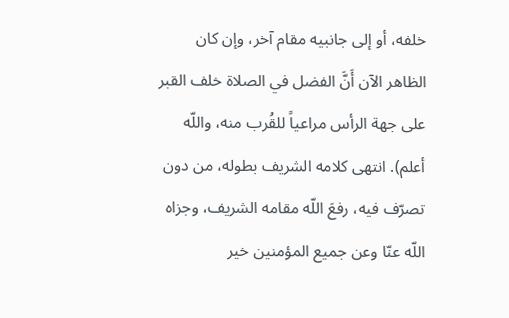خلفه، أو إلى جانبيه مقام آخر، وإن كان الظاهر الآن أَنَّ الفضل في الصلاة خلف القبر على جهة الرأس مراعياً للقُرب منه، واللّه أعلم). انتهى كلامه الشريف بطوله، من دون تصرّف فيه، رفعَ اللّه مقامه الشريف، وجزاه اللّه عنّا وعن جميع المؤمنين خير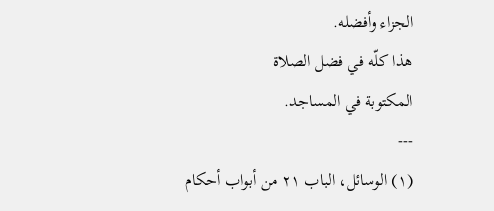الجزاء وأفضله.
هذا كلّه في فضل الصلاة
المكتوبة في المساجد.
---
(١) الوسائل، الباب ٢١ من أبواب أحكام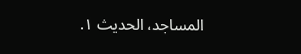المساجد، الحديث ١.